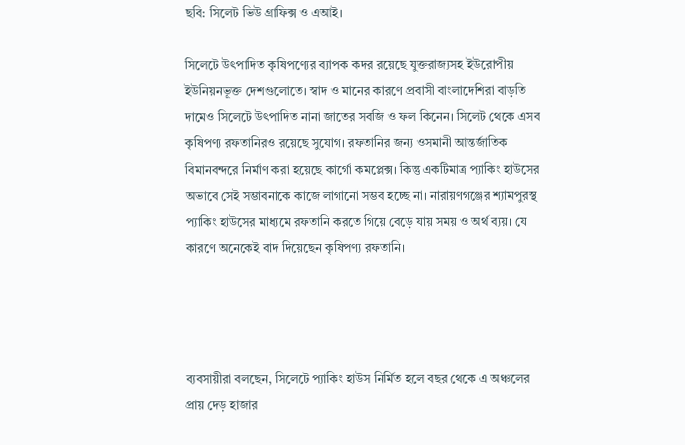ছবি: সিলেট ভিউ গ্রাফিক্স ও এআই।

সিলেটে উৎপাদিত কৃষিপণ্যের ব্যাপক কদর রয়েছে যুক্তরাজ্যসহ ইউরোপীয় ইউনিয়নভূক্ত দেশগুলোতে। স্বাদ ও মানের কারণে প্রবাসী বাংলাদেশিরা বাড়তি দামেও সিলেটে উৎপাদিত নানা জাতের সবজি ও ফল কিনেন। সিলেট থেকে এসব কৃষিপণ্য রফতানিরও রয়েছে সুযোগ। রফতানির জন্য ওসমানী আন্তর্জাতিক বিমানবন্দরে নির্মাণ করা হয়েছে কার্গো কমপ্লেক্স। কিন্তু একটিমাত্র প্যাকিং হাউসের অভাবে সেই সম্ভাবনাকে কাজে লাগানো সম্ভব হচ্ছে না। নারায়ণগঞ্জের শ্যামপুরস্থ প্যাকিং হাউসের মাধ্যমে রফতানি করতে গিয়ে বেড়ে যায় সময় ও অর্থ ব্যয়। যে কারণে অনেকেই বাদ দিয়েছেন কৃষিপণ্য রফতানি।




ব্যবসায়ীরা বলছেন, সিলেটে প্যাকিং হাউস নির্মিত হলে বছর থেকে এ অঞ্চলের প্রায় দেড় হাজার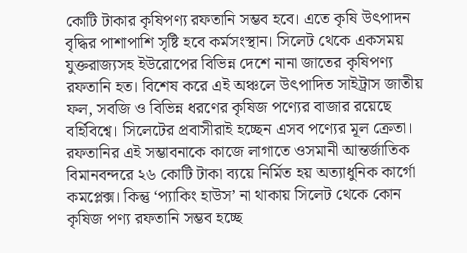কোটি টাকার কৃষিপণ্য রফতানি সম্ভব হবে। এতে কৃষি উৎপাদন বৃদ্ধির পাশাপাশি সৃষ্টি হবে কর্মসংস্থান। সিলেট থেকে একসময় যুক্তরাজ্যসহ ইউরোপের বিভিন্ন দেশে নানা জাতের কৃষিপণ্য রফতানি হত। বিশেষ করে এই অঞ্চলে উৎপাদিত সাইট্রাস জাতীয় ফল, সবজি ও বিভিন্ন ধরণের কৃষিজ পণ্যের বাজার রয়েছে বর্হিবিশ্বে। সিলেটের প্রবাসীরাই হচ্ছেন এসব পণ্যের মূল ক্রেতা। রফতানির এই সম্ভাবনাকে কাজে লাগাতে ওসমানী আন্তর্জাতিক বিমানবন্দরে ২৬ কোটি টাকা ব্যয়ে নির্মিত হয় অত্যাধুনিক কার্গো কমপ্লেক্স। কিন্তু ‘প্যাকিং হাউস’ না থাকায় সিলেট থেকে কোন কৃষিজ পণ্য রফতানি সম্ভব হচ্ছে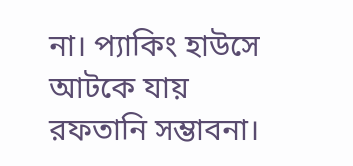না। প্যাকিং হাউসে আটকে যায় রফতানি সম্ভাবনা।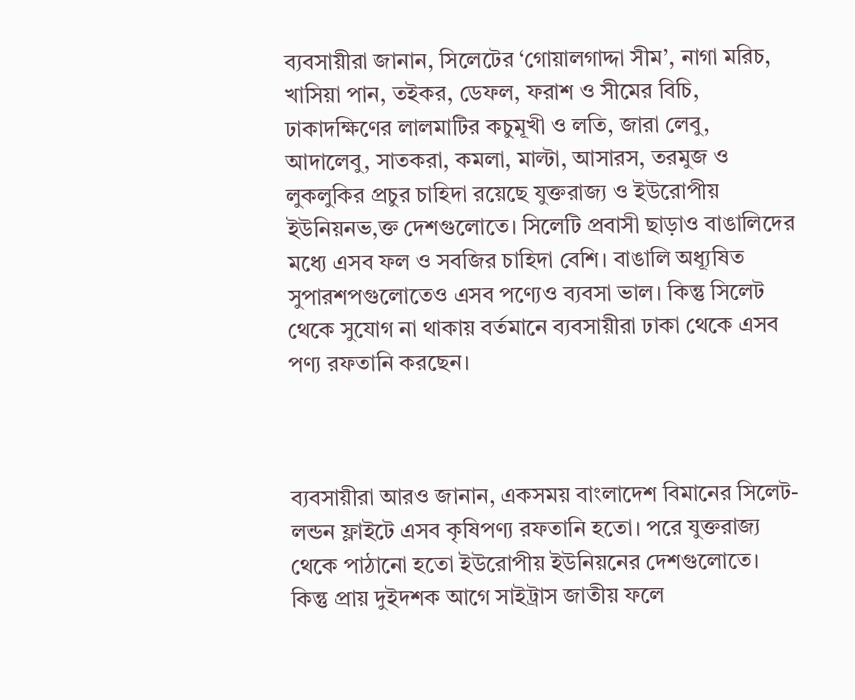ব্যবসায়ীরা জানান, সিলেটের ‘গোয়ালগাদ্দা সীম’, নাগা মরিচ, খাসিয়া পান, তইকর, ডেফল, ফরাশ ও সীমের বিচি, ঢাকাদক্ষিণের লালমাটির কচুমূখী ও লতি, জারা লেবু, আদালেবু, সাতকরা, কমলা, মাল্টা, আসারস, তরমুজ ও লুকলুকির প্রচুর চাহিদা রয়েছে যুক্তরাজ্য ও ইউরোপীয় ইউনিয়নভ‚ক্ত দেশগুলোতে। সিলেটি প্রবাসী ছাড়াও বাঙালিদের মধ্যে এসব ফল ও সবজির চাহিদা বেশি। বাঙালি অধ্যূষিত সুপারশপগুলোতেও এসব পণ্যেও ব্যবসা ভাল। কিন্তু সিলেট থেকে সুযোগ না থাকায় বর্তমানে ব্যবসায়ীরা ঢাকা থেকে এসব পণ্য রফতানি করছেন।



ব্যবসায়ীরা আরও জানান, একসময় বাংলাদেশ বিমানের সিলেট-লন্ডন ফ্লাইটে এসব কৃষিপণ্য রফতানি হতো। পরে যুক্তরাজ্য থেকে পাঠানো হতো ইউরোপীয় ইউনিয়নের দেশগুলোতে। কিন্তু প্রায় দুইদশক আগে সাইট্রাস জাতীয় ফলে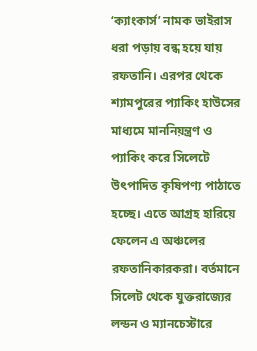‘ক্যাংকার্স’ নামক ভাইরাস ধরা পড়ায় বন্ধ হয়ে যায় রফতানি। এরপর থেকে শ্যামপুরের প্যাকিং হাউসের মাধ্যমে মাননিয়ন্ত্রণ ও প্যাকিং করে সিলেটে উৎপাদিত কৃষিপণ্য পাঠাতে হচ্ছে। এতে আগ্রহ হারিয়ে ফেলেন এ অঞ্চলের রফতানিকারকরা। বর্তমানে সিলেট থেকে যুক্তরাজ্যের লন্ডন ও ম্যানচেস্টারে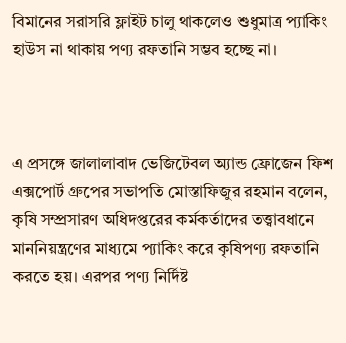বিমানের সরাসরি ফ্লাইট চালু থাকলেও শুধুমাত্র প্যাকিং হাউস না থাকায় পণ্য রফতানি সম্ভব হচ্ছে না।



এ প্রসঙ্গে জালালাবাদ ভেজিটেবল অ্যান্ড ফ্রোজেন ফিশ এক্সপোর্ট গ্রুপের সভাপতি মোস্তাফিজুর রহমান বলেন, কৃষি সম্প্রসারণ অধিদপ্তরের কর্মকর্তাদের তত্ত্বাবধানে মাননিয়ন্ত্রণের মাধ্যমে প্যাকিং করে কৃষিপণ্য রফতানি করতে হয়। এরপর পণ্য নির্দিষ্ট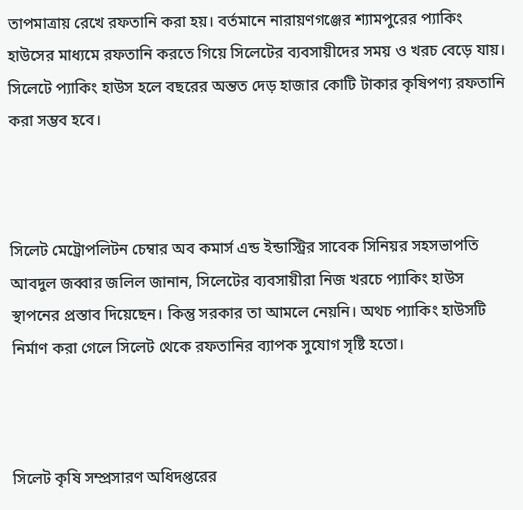তাপমাত্রায় রেখে রফতানি করা হয়। বর্তমানে নারায়ণগঞ্জের শ্যামপুরের প্যাকিং হাউসের মাধ্যমে রফতানি করতে গিয়ে সিলেটের ব্যবসায়ীদের সময় ও খরচ বেড়ে যায়। সিলেটে প্যাকিং হাউস হলে বছরের অন্তত দেড় হাজার কোটি টাকার কৃষিপণ্য রফতানি করা সম্ভব হবে।



সিলেট মেট্রোপলিটন চেম্বার অব কমার্স এন্ড ইন্ডাস্ট্রির সাবেক সিনিয়র সহসভাপতি আবদুল জব্বার জলিল জানান, সিলেটের ব্যবসায়ীরা নিজ খরচে প্যাকিং হাউস স্থাপনের প্রস্তাব দিয়েছেন। কিন্তু সরকার তা আমলে নেয়নি। অথচ প্যাকিং হাউসটি নির্মাণ করা গেলে সিলেট থেকে রফতানির ব্যাপক সুযোগ সৃষ্টি হতো।



সিলেট কৃষি সম্প্রসারণ অধিদপ্তরের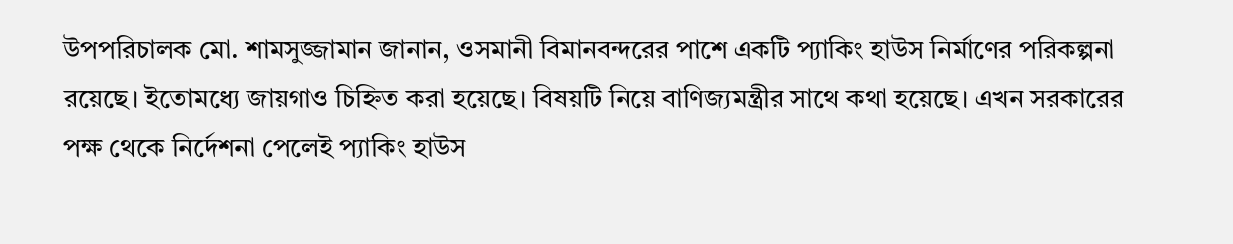উপপরিচালক মো. শামসুজ্জামান জানান, ওসমানী বিমানবন্দরের পাশে একটি প্যাকিং হাউস নির্মাণের পরিকল্পনা রয়েছে। ইতোমধ্যে জায়গাও চিহ্নিত করা হয়েছে। বিষয়টি নিয়ে বাণিজ্যমন্ত্রীর সাথে কথা হয়েছে। এখন সরকারের পক্ষ থেকে নির্দেশনা পেলেই প্যাকিং হাউস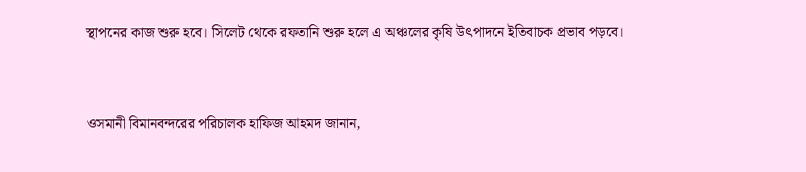স্থাপনের কাজ শুরু হবে। সিলেট থেকে রফতানি শুরু হলে এ অঞ্চলের কৃষি উৎপাদনে ইতিবাচক প্রভাব পড়বে।



ওসমানী বিমানবন্দরের পরিচালক হাফিজ আহমদ জানান,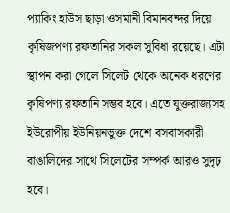প্যাকিং হাউস ছাড়া ওসমানী বিমানবন্দর দিয়ে কৃষিজপণ্য রফতানির সকল সুবিধা রয়েছে। এটা স্থাপন করা গেলে সিলেট থেকে অনেক ধরণের কৃষিপণ্য রফতানি সম্ভব হবে। এতে যুক্তরাজ্যসহ ইউরোপীয় ইউনিয়নভুক্ত দেশে বসবাসকারী বাঙালিদের সাথে সিলেটের সম্পর্ক আরও সুদৃঢ় হবে।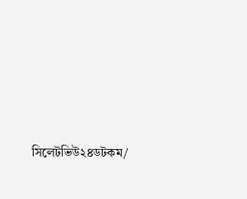সিলেটভিউ২৪ডটকম/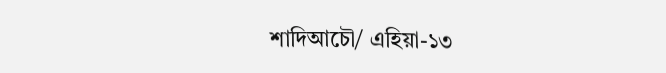শাদিআচৌ/ এহিয়া-১৩